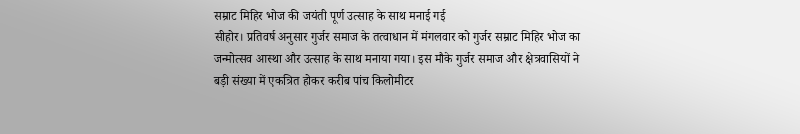सम्राट मिहिर भोज की जयंती पूर्ण उत्साह के साथ मनाई गई
सीहोर। प्रतिवर्ष अनुसार गुर्जर समाज के तत्वाधान में मंगलवार को गुर्जर सम्राट मिहिर भोज का जन्मोत्सव आस्था और उत्साह के साथ मनाया गया। इस मौके गुर्जर समाज और क्षेत्रवासियों ने बड़ी संख्या में एकत्रित होकर करीब पांच किलोमीटर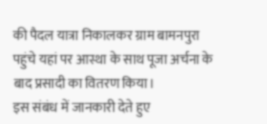की पैदल यात्रा निकालकर ग्राम बामनपुरा पहुंचे यहां पर आस्था के साथ पूजा अर्चना के बाद प्रसादी का वितरण किया।
इस संबंध में जानकारी देते हुए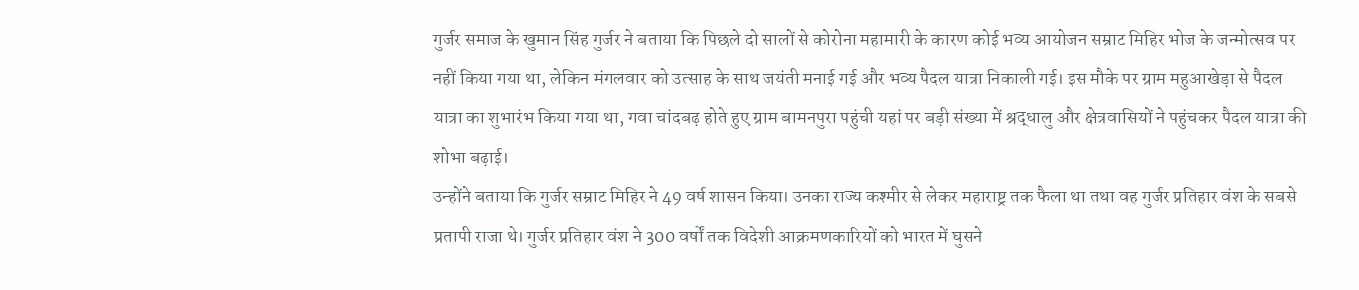गुर्जर समाज के खुमान सिंह गुर्जर ने बताया कि पिछले दो सालों से कोरोना महामारी के कारण कोई भव्य आयोजन सम्राट मिहिर भोज के जन्मोत्सव पर नहीं किया गया था, लेकिन मंगलवार को उत्साह के साथ जयंती मनाई गई और भव्य पैदल यात्रा निकाली गई। इस मौके पर ग्राम महुआखेड़ा से पैदल यात्रा का शुभारंभ किया गया था, गवा चांदबढ़ होते हुए ग्राम बामनपुरा पहुंची यहां पर बड़ी संख्या में श्रद्धालु और क्षेत्रवासियों ने पहुंचकर पैदल यात्रा की शोभा बढ़ाई।
उन्होंने बताया कि गुर्जर सम्राट मिहिर ने 49 वर्ष शासन किया। उनका राज्य कश्मीर से लेकर महाराष्ट्र तक फैला था तथा वह गुर्जर प्रतिहार वंश के सबसे प्रतापी राजा थे। गुर्जर प्रतिहार वंश ने 300 वर्षों तक विदेशी आक्रमणकारियों को भारत में घुसने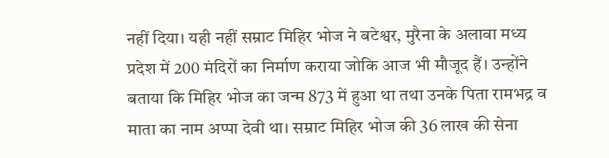नहीं दिया। यही नहीं सम्राट मिहिर भोज ने बटेश्वर, मुरैना के अलावा मध्य प्रदेश में 200 मंदिरों का निर्माण कराया जोकि आज भी मौजूद हैं। उन्होंने बताया कि मिहिर भोज का जन्म 873 में हुआ था तथा उनके पिता रामभद्र व माता का नाम अप्पा देवी था। सम्राट मिहिर भोज की 36 लाख की सेना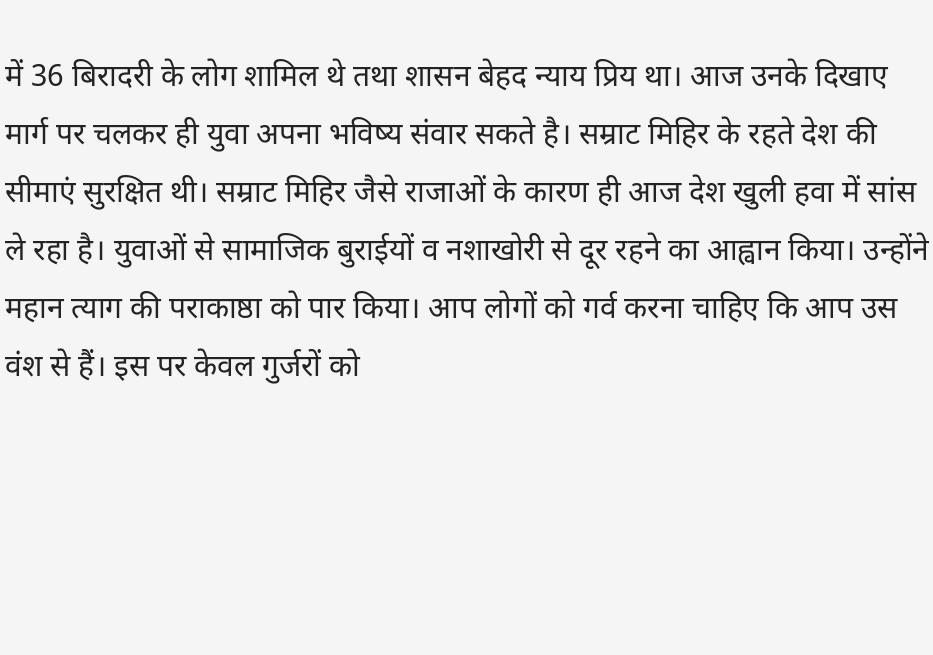में 36 बिरादरी के लोग शामिल थे तथा शासन बेहद न्याय प्रिय था। आज उनके दिखाए मार्ग पर चलकर ही युवा अपना भविष्य संवार सकते है। सम्राट मिहिर के रहते देश की सीमाएं सुरक्षित थी। सम्राट मिहिर जैसे राजाओं के कारण ही आज देश खुली हवा में सांस ले रहा है। युवाओं से सामाजिक बुराईयों व नशाखोरी से दूर रहने का आह्वान किया। उन्होंने महान त्याग की पराकाष्ठा को पार किया। आप लोगों को गर्व करना चाहिए कि आप उस वंश से हैं। इस पर केवल गुर्जरों को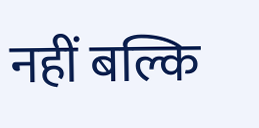नहीं बल्कि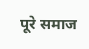पूरे समाज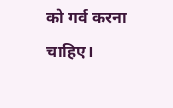को गर्व करना चाहिए।